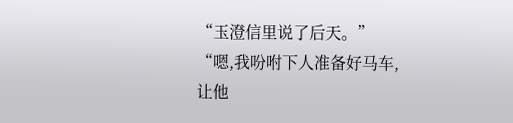“玉澄信里说了后天。”
“嗯,我吩咐下人准备好马车,让他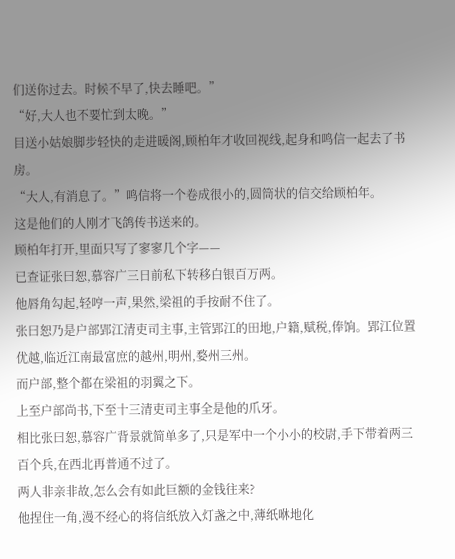们送你过去。时候不早了,快去睡吧。”
“好,大人也不要忙到太晚。”
目送小姑娘脚步轻快的走进暖阁,顾柏年才收回视线,起身和鸣信一起去了书房。
“大人,有消息了。”鸣信将一个卷成很小的,圆筒状的信交给顾柏年。
这是他们的人刚才飞鸽传书送来的。
顾柏年打开,里面只写了寥寥几个字——
已查证张曰恕,慕容广三日前私下转移白银百万两。
他唇角勾起,轻哼一声,果然,梁祖的手按耐不住了。
张曰恕乃是户部郢江清吏司主事,主管郢江的田地,户籍,赋税,俸饷。郢江位置优越,临近江南最富庶的越州,明州,婺州三州。
而户部,整个都在梁祖的羽翼之下。
上至户部尚书,下至十三清吏司主事全是他的爪牙。
相比张曰恕,慕容广背景就简单多了,只是军中一个小小的校尉,手下带着两三百个兵,在西北再普通不过了。
两人非亲非故,怎么会有如此巨额的金钱往来?
他捏住一角,漫不经心的将信纸放入灯盏之中,薄纸咻地化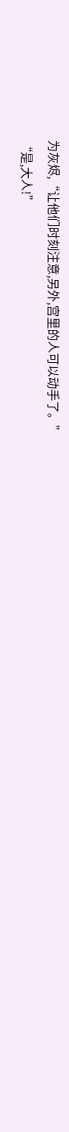为灰烬,“让他们时刻注意,另外,宫里的人可以动手了。”
“是,大人!”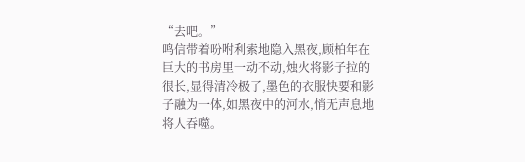“去吧。”
鸣信带着吩咐利索地隐入黑夜,顾柏年在巨大的书房里一动不动,烛火将影子拉的很长,显得清冷极了,墨色的衣服快要和影子融为一体,如黑夜中的河水,悄无声息地将人吞噬。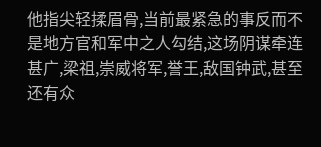他指尖轻揉眉骨,当前最紧急的事反而不是地方官和军中之人勾结,这场阴谋牵连甚广,梁祖,崇威将军,誉王,敌国钟武,甚至还有众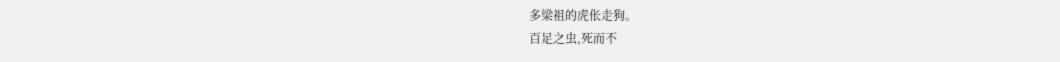多梁祖的虎伥走狗。
百足之虫,死而不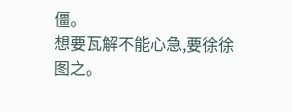僵。
想要瓦解不能心急,要徐徐图之。